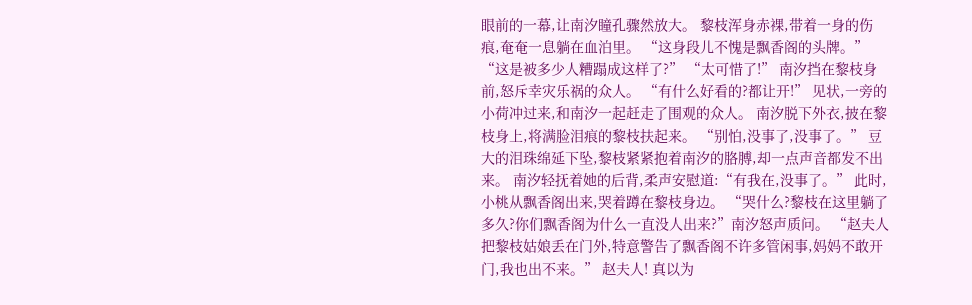眼前的一幕,让南汐瞳孔骤然放大。 黎枝浑身赤裸,带着一身的伤痕,奄奄一息躺在血泊里。 “这身段儿不愧是飘香阁的头牌。” “这是被多少人糟蹋成这样了?” “太可惜了!” 南汐挡在黎枝身前,怒斥幸灾乐祸的众人。 “有什么好看的?都让开!” 见状,一旁的小荷冲过来,和南汐一起赶走了围观的众人。 南汐脱下外衣,披在黎枝身上,将满脸泪痕的黎枝扶起来。 “别怕,没事了,没事了。” 豆大的泪珠绵延下坠,黎枝紧紧抱着南汐的胳膊,却一点声音都发不出来。 南汐轻抚着她的后背,柔声安慰道:“有我在,没事了。” 此时,小桃从飘香阁出来,哭着蹲在黎枝身边。 “哭什么?黎枝在这里躺了多久?你们飘香阁为什么一直没人出来?”南汐怒声质问。 “赵夫人把黎枝姑娘丢在门外,特意警告了飘香阁不许多管闲事,妈妈不敢开门,我也出不来。” 赵夫人! 真以为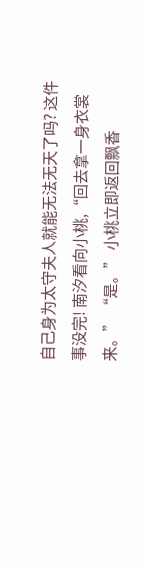自己身为太守夫人就能无法无天了吗? 这件事没完! 南汐看向小桃,“回去拿一身衣裳来。” “是。” 小桃立即返回飘香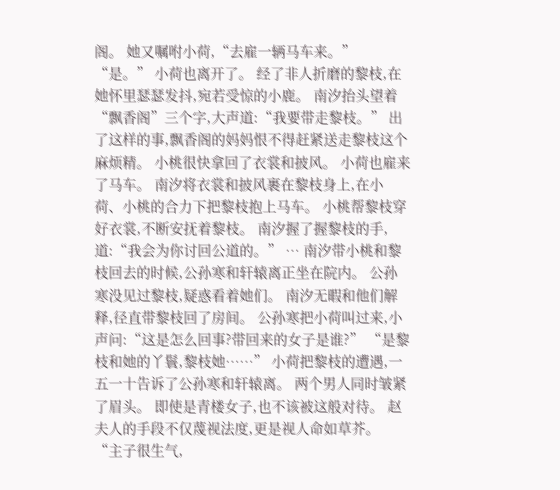阁。 她又嘱咐小荷,“去雇一辆马车来。” “是。” 小荷也离开了。 经了非人折磨的黎枝,在她怀里瑟瑟发抖,宛若受惊的小鹿。 南汐抬头望着“飘香阁”三个字,大声道:“我要带走黎枝。” 出了这样的事,飘香阁的妈妈恨不得赶紧送走黎枝这个麻烦精。 小桃很快拿回了衣裳和披风。 小荷也雇来了马车。 南汐将衣裳和披风裹在黎枝身上,在小荷、小桃的合力下把黎枝抱上马车。 小桃帮黎枝穿好衣裳,不断安抚着黎枝。 南汐握了握黎枝的手,道:“我会为你讨回公道的。” … 南汐带小桃和黎枝回去的时候,公孙寒和轩辕离正坐在院内。 公孙寒没见过黎枝,疑惑看着她们。 南汐无暇和他们解释,径直带黎枝回了房间。 公孙寒把小荷叫过来,小声问:“这是怎么回事?带回来的女子是谁?” “是黎枝和她的丫鬟,黎枝她……” 小荷把黎枝的遭遇,一五一十告诉了公孙寒和轩辕离。 两个男人同时皱紧了眉头。 即使是青楼女子,也不该被这般对待。 赵夫人的手段不仅蔑视法度,更是视人命如草芥。 “主子很生气,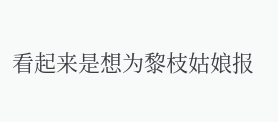看起来是想为黎枝姑娘报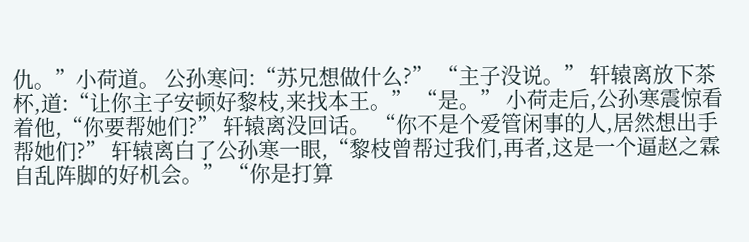仇。”小荷道。 公孙寒问:“苏兄想做什么?” “主子没说。” 轩辕离放下茶杯,道:“让你主子安顿好黎枝,来找本王。” “是。” 小荷走后,公孙寒震惊看着他,“你要帮她们?” 轩辕离没回话。 “你不是个爱管闲事的人,居然想出手帮她们?” 轩辕离白了公孙寒一眼,“黎枝曾帮过我们,再者,这是一个逼赵之霖自乱阵脚的好机会。” “你是打算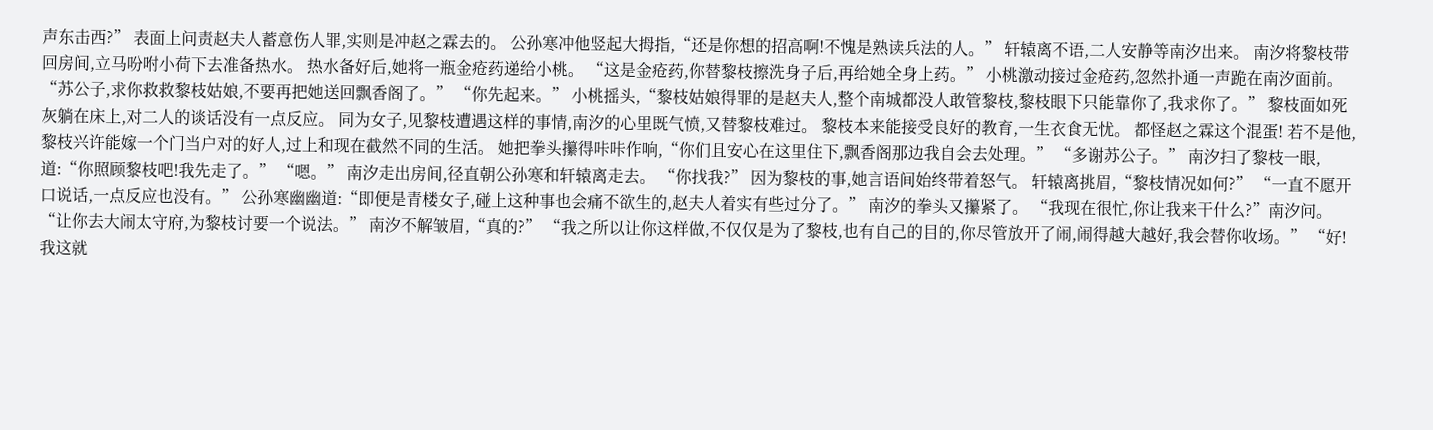声东击西?” 表面上问责赵夫人蓄意伤人罪,实则是冲赵之霖去的。 公孙寒冲他竖起大拇指,“还是你想的招高啊!不愧是熟读兵法的人。” 轩辕离不语,二人安静等南汐出来。 南汐将黎枝带回房间,立马吩咐小荷下去准备热水。 热水备好后,她将一瓶金疮药递给小桃。 “这是金疮药,你替黎枝擦洗身子后,再给她全身上药。” 小桃激动接过金疮药,忽然扑通一声跪在南汐面前。 “苏公子,求你救救黎枝姑娘,不要再把她送回飘香阁了。” “你先起来。” 小桃摇头,“黎枝姑娘得罪的是赵夫人,整个南城都没人敢管黎枝,黎枝眼下只能靠你了,我求你了。” 黎枝面如死灰躺在床上,对二人的谈话没有一点反应。 同为女子,见黎枝遭遇这样的事情,南汐的心里既气愤,又替黎枝难过。 黎枝本来能接受良好的教育,一生衣食无忧。 都怪赵之霖这个混蛋! 若不是他,黎枝兴许能嫁一个门当户对的好人,过上和现在截然不同的生活。 她把拳头攥得咔咔作响,“你们且安心在这里住下,飘香阁那边我自会去处理。” “多谢苏公子。” 南汐扫了黎枝一眼,道:“你照顾黎枝吧!我先走了。” “嗯。” 南汐走出房间,径直朝公孙寒和轩辕离走去。 “你找我?” 因为黎枝的事,她言语间始终带着怒气。 轩辕离挑眉,“黎枝情况如何?” “一直不愿开口说话,一点反应也没有。” 公孙寒幽幽道:“即便是青楼女子,碰上这种事也会痛不欲生的,赵夫人着实有些过分了。” 南汐的拳头又攥紧了。 “我现在很忙,你让我来干什么?”南汐问。 “让你去大闹太守府,为黎枝讨要一个说法。” 南汐不解皱眉,“真的?” “我之所以让你这样做,不仅仅是为了黎枝,也有自己的目的,你尽管放开了闹,闹得越大越好,我会替你收场。” “好!我这就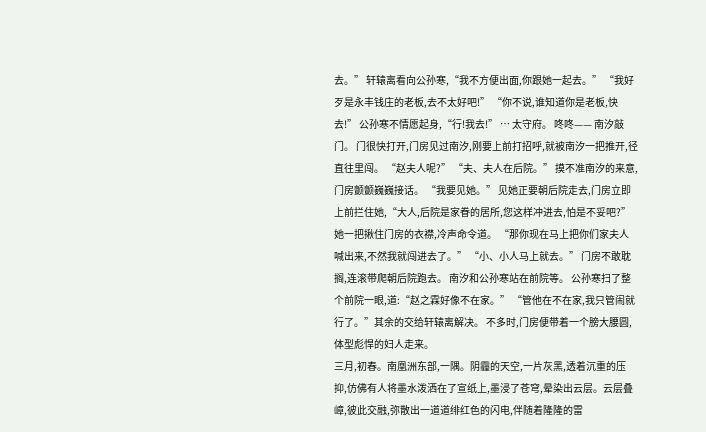去。” 轩辕离看向公孙寒,“我不方便出面,你跟她一起去。” “我好歹是永丰钱庄的老板,去不太好吧!” “你不说,谁知道你是老板,快去!” 公孙寒不情愿起身,“行!我去!” … 太守府。 咚咚—— 南汐敲门。 门很快打开,门房见过南汐,刚要上前打招呼,就被南汐一把推开,径直往里闯。 “赵夫人呢?” “夫、夫人在后院。” 摸不准南汐的来意,门房颤颤巍巍接话。 “我要见她。” 见她正要朝后院走去,门房立即上前拦住她,“大人,后院是家眷的居所,您这样冲进去,怕是不妥吧?” 她一把揪住门房的衣襟,冷声命令道。 “那你现在马上把你们家夫人喊出来,不然我就闯进去了。” “小、小人马上就去。” 门房不敢耽搁,连滚带爬朝后院跑去。 南汐和公孙寒站在前院等。 公孙寒扫了整个前院一眼,道:“赵之霖好像不在家。” “管他在不在家,我只管闹就行了。”其余的交给轩辕离解决。 不多时,门房便带着一个膀大腰圆,体型彪悍的妇人走来。
三月,初春。南凰洲东部,一隅。阴霾的天空,一片灰黑,透着沉重的压抑,仿佛有人将墨水泼洒在了宣纸上,墨浸了苍穹,晕染出云层。云层叠嶂,彼此交融,弥散出一道道绯红色的闪电,伴随着隆隆的雷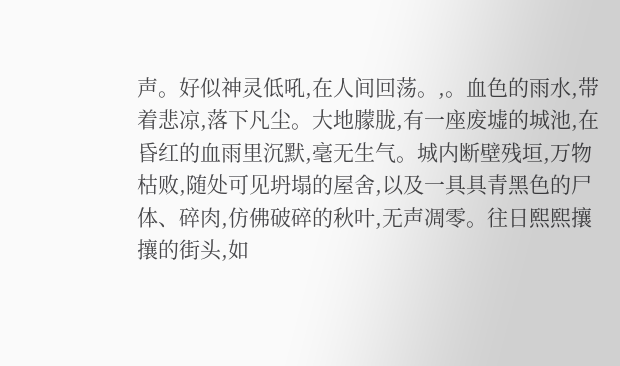声。好似神灵低吼,在人间回荡。,。血色的雨水,带着悲凉,落下凡尘。大地朦胧,有一座废墟的城池,在昏红的血雨里沉默,毫无生气。城内断壁残垣,万物枯败,随处可见坍塌的屋舍,以及一具具青黑色的尸体、碎肉,仿佛破碎的秋叶,无声凋零。往日熙熙攘攘的街头,如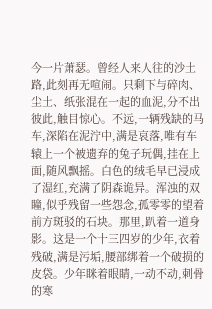今一片萧瑟。曾经人来人往的沙土路,此刻再无喧闹。只剩下与碎肉、尘土、纸张混在一起的血泥,分不出彼此,触目惊心。不远,一辆残缺的马车,深陷在泥泞中,满是哀落,唯有车辕上一个被遗弃的兔子玩偶,挂在上面,随风飘摇。白色的绒毛早已浸成了湿红,充满了阴森诡异。浑浊的双瞳,似乎残留一些怨念,孤零零的望着前方斑驳的石块。那里,趴着一道身影。这是一个十三四岁的少年,衣着残破,满是污垢,腰部绑着一个破损的皮袋。少年眯着眼睛,一动不动,刺骨的寒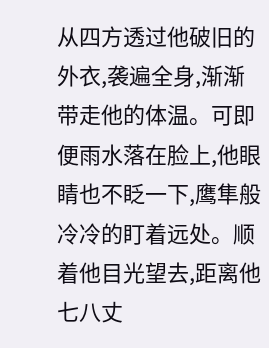从四方透过他破旧的外衣,袭遍全身,渐渐带走他的体温。可即便雨水落在脸上,他眼睛也不眨一下,鹰隼般冷冷的盯着远处。顺着他目光望去,距离他七八丈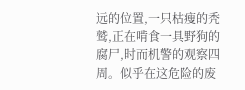远的位置,一只枯瘦的秃鹫,正在啃食一具野狗的腐尸,时而机警的观察四周。似乎在这危险的废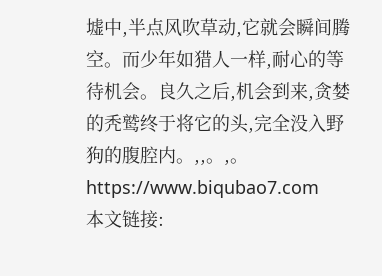墟中,半点风吹草动,它就会瞬间腾空。而少年如猎人一样,耐心的等待机会。良久之后,机会到来,贪婪的秃鹫终于将它的头,完全没入野狗的腹腔内。,,。,。https://www.biqubao7.com
本文链接: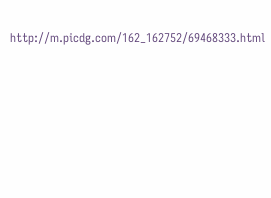http://m.picdg.com/162_162752/69468333.html